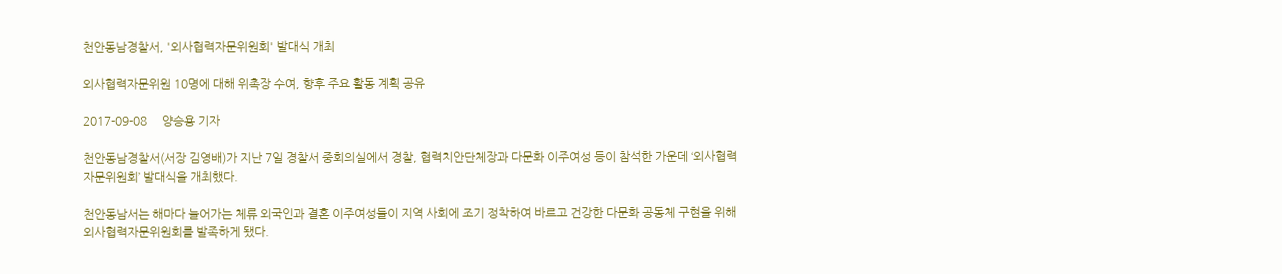천안동남경찰서, '외사협력자문위원회' 발대식 개최

외사협력자문위원 10명에 대해 위촉장 수여, 향후 주요 활동 계획 공유

2017-09-08     양승용 기자

천안동남경찰서(서장 김영배)가 지난 7일 경찰서 중회의실에서 경찰, 협력치안단체장과 다문화 이주여성 등이 참석한 가운데 ‘외사협력자문위원회’ 발대식을 개최했다.

천안동남서는 해마다 늘어가는 체류 외국인과 결혼 이주여성들이 지역 사회에 조기 정착하여 바르고 건강한 다문화 공동체 구현을 위해 외사협력자문위원회를 발족하게 됐다.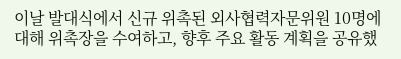이날 발대식에서 신규 위촉된 외사협력자문위원 10명에 대해 위촉장을 수여하고, 향후 주요 활동 계획을 공유했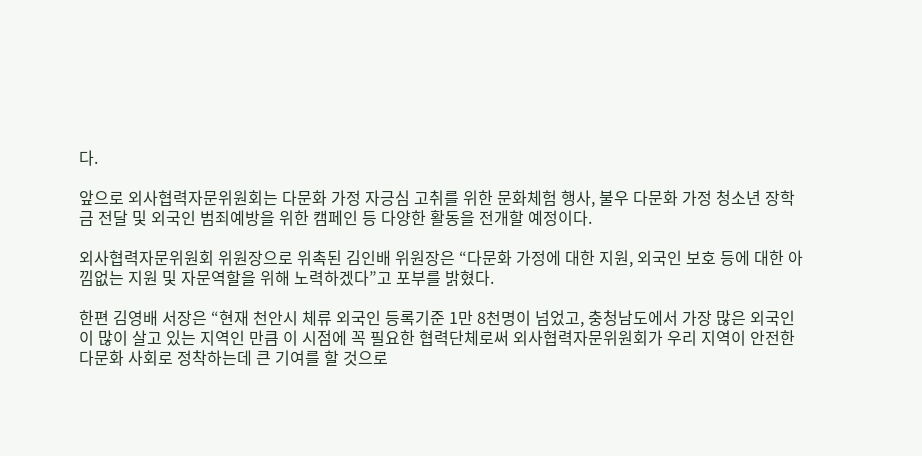다.

앞으로 외사협력자문위원회는 다문화 가정 자긍심 고취를 위한 문화체험 행사, 불우 다문화 가정 청소년 장학금 전달 및 외국인 범죄예방을 위한 캠페인 등 다양한 활동을 전개할 예정이다.

외사협력자문위원회 위원장으로 위촉된 김인배 위원장은 “다문화 가정에 대한 지원, 외국인 보호 등에 대한 아낌없는 지원 및 자문역할을 위해 노력하겠다”고 포부를 밝혔다.

한편 김영배 서장은 “현재 천안시 체류 외국인 등록기준 1만 8천명이 넘었고, 충청남도에서 가장 많은 외국인이 많이 살고 있는 지역인 만큼 이 시점에 꼭 필요한 협력단체로써 외사협력자문위원회가 우리 지역이 안전한 다문화 사회로 정착하는데 큰 기여를 할 것으로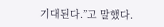기대된다.”고 말했다.